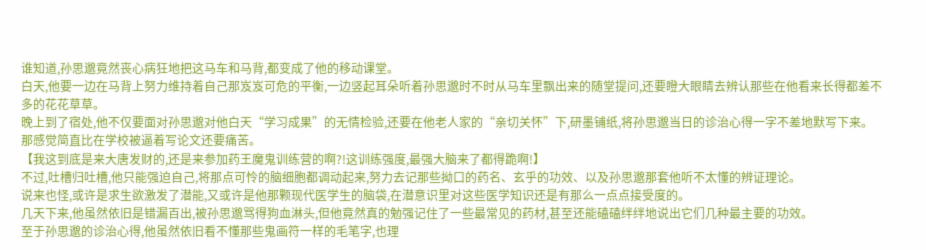谁知道,孙思邈竟然丧心病狂地把这马车和马背,都变成了他的移动课堂。
白天,他要一边在马背上努力维持着自己那岌岌可危的平衡,一边竖起耳朵听着孙思邈时不时从马车里飘出来的随堂提问,还要瞪大眼睛去辨认那些在他看来长得都差不多的花花草草。
晚上到了宿处,他不仅要面对孙思邈对他白天“学习成果”的无情检验,还要在他老人家的“亲切关怀”下,研墨铺纸,将孙思邈当日的诊治心得一字不差地默写下来。
那感觉简直比在学校被逼着写论文还要痛苦。
【我这到底是来大唐发财的,还是来参加药王魔鬼训练营的啊?!这训练强度,最强大脑来了都得跪啊!】
不过,吐槽归吐槽,他只能强迫自己,将那点可怜的脑细胞都调动起来,努力去记那些拗口的药名、玄乎的功效、以及孙思邈那套他听不太懂的辨证理论。
说来也怪,或许是求生欲激发了潜能,又或许是他那颗现代医学生的脑袋,在潜意识里对这些医学知识还是有那么一点点接受度的。
几天下来,他虽然依旧是错漏百出,被孙思邈骂得狗血淋头,但他竟然真的勉强记住了一些最常见的药材,甚至还能磕磕绊绊地说出它们几种最主要的功效。
至于孙思邈的诊治心得,他虽然依旧看不懂那些鬼画符一样的毛笔字,也理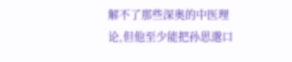解不了那些深奥的中医理论,但他至少能把孙思邈口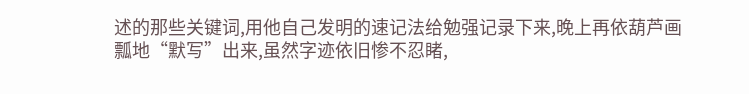述的那些关键词,用他自己发明的速记法给勉强记录下来,晚上再依葫芦画瓢地“默写”出来,虽然字迹依旧惨不忍睹,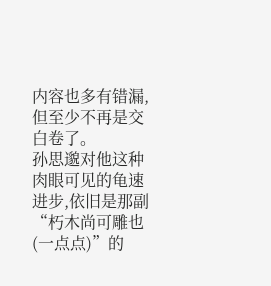内容也多有错漏,但至少不再是交白卷了。
孙思邈对他这种肉眼可见的龟速进步,依旧是那副“朽木尚可雕也(一点点)”的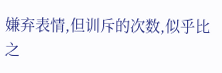嫌弃表情,但训斥的次数,似乎比之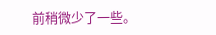前稍微少了一些。